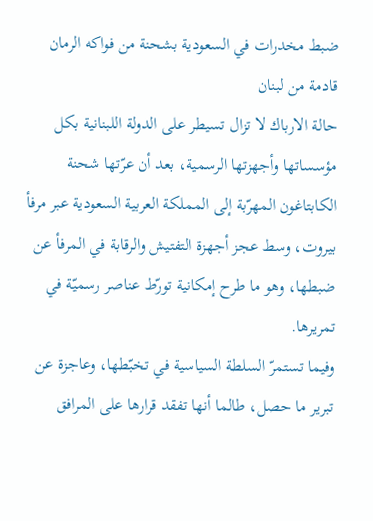ضبط مخدرات في السعودية بشحنة من فواكه الرمان قادمة من لبنان
حالة الارباك لا تزال تسيطر على الدولة اللبنانية بكل مؤسساتها وأجهزتها الرسمية، بعد أن عرّتها شحنة الكابتاغون المهرّبة إلى المملكة العربية السعودية عبر مرفأ بيروت، وسط عجز أجهزة التفتيش والرقابة في المرفأ عن ضبطها، وهو ما طرح إمكانية تورّط عناصر رسميّة في تمريرها.
وفيما تستمرّ السلطة السياسية في تخبّطها، وعاجزة عن تبرير ما حصل، طالما أنها تفقد قرارها على المرافق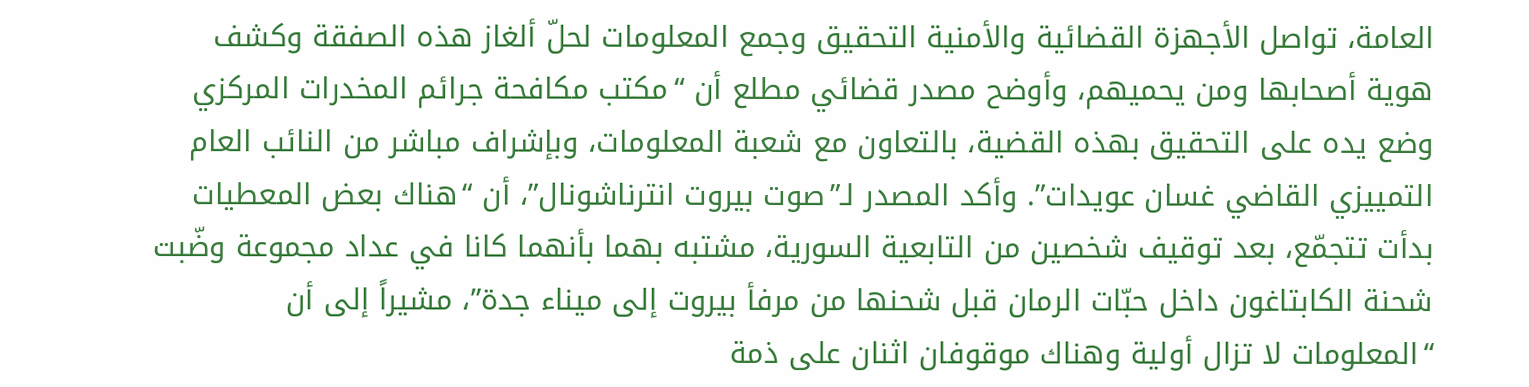العامة، تواصل الأجهزة القضائية والأمنية التحقيق وجمع المعلومات لحلّ ألغاز هذه الصفقة وكشف هوية أصحابها ومن يحميهم، وأوضح مصدر قضائي مطلع أن “مكتب مكافحة جرائم المخدرات المركزي وضع يده على التحقيق بهذه القضية، بالتعاون مع شعبة المعلومات، وبإشراف مباشر من النائب العام التمييزي القاضي غسان عويدات”. وأكد المصدر لـ”صوت بيروت انترناشونال”، أن “هناك بعض المعطيات بدأت تتجمّع، بعد توقيف شخصين من التابعية السورية، مشتبه بهما بأنهما كانا في عداد مجموعة وضّبت شحنة الكابتاغون داخل حبّات الرمان قبل شحنها من مرفأ بيروت إلى ميناء جدة”، مشيراً إلى أن “المعلومات لا تزال أولية وهناك موقوفان اثنان على ذمة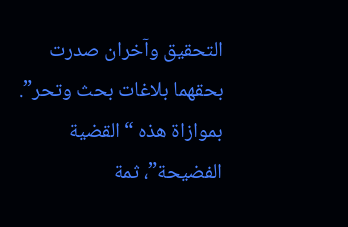التحقيق وآخران صدرت بحقهما بلاغات بحث وتحر”.
بموازاة هذه “القضية الفضيحة”، ثمة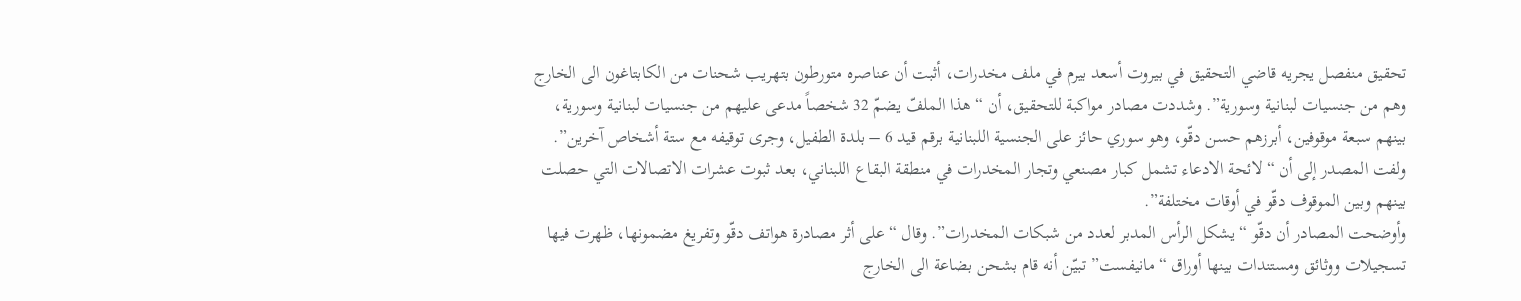تحقيق منفصل يجريه قاضي التحقيق في بيروت أسعد بيرم في ملف مخدرات، أثبت أن عناصره متورطون بتهريب شحنات من الكابتاغون الى الخارج وهم من جنسيات لبنانية وسورية”. وشددت مصادر مواكبة للتحقيق، أن “هذا الملفّ يضمّ 32 شخصاً مدعى عليهم من جنسيات لبنانية وسورية، بينهم سبعة موقوفين، أبرزهم حسن دقّو، وهو سوري حائز على الجنسية اللبنانية برقم قيد 6 – بلدة الطفيل، وجرى توقيفه مع ستة أشخاص آخرين”. ولفت المصدر إلى أن “لائحة الادعاء تشمل كبار مصنعي وتجار المخدرات في منطقة البقاع اللبناني، بعد ثبوت عشرات الاتصالات التي حصلت بينهم وبين الموقوف دقّو في أوقات مختلفة”.
وأوضحت المصادر أن دقّو “يشكل الرأس المدبر لعدد من شبكات المخدرات”. وقال “على أثر مصادرة هواتف دقّو وتفريغ مضمونها، ظهرت فيها تسجيلات ووثائق ومستندات بينها أوراق “مانيفست” تبيّن أنه قام بشحن بضاعة الى الخارج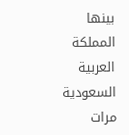بينها المملكة العربية السعودية مرات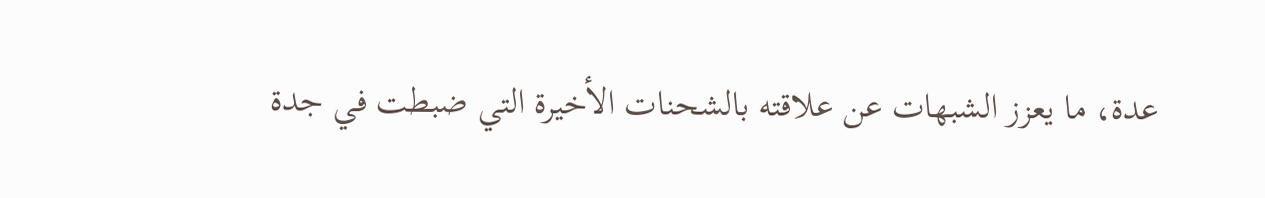عدة، ما يعزز الشبهات عن علاقته بالشحنات الأخيرة التي ضبطت في جدة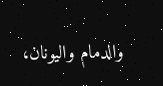والدمام واليونان،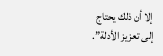إلا أن ذلك يحتاج إلى تعزيز الأدلة”.